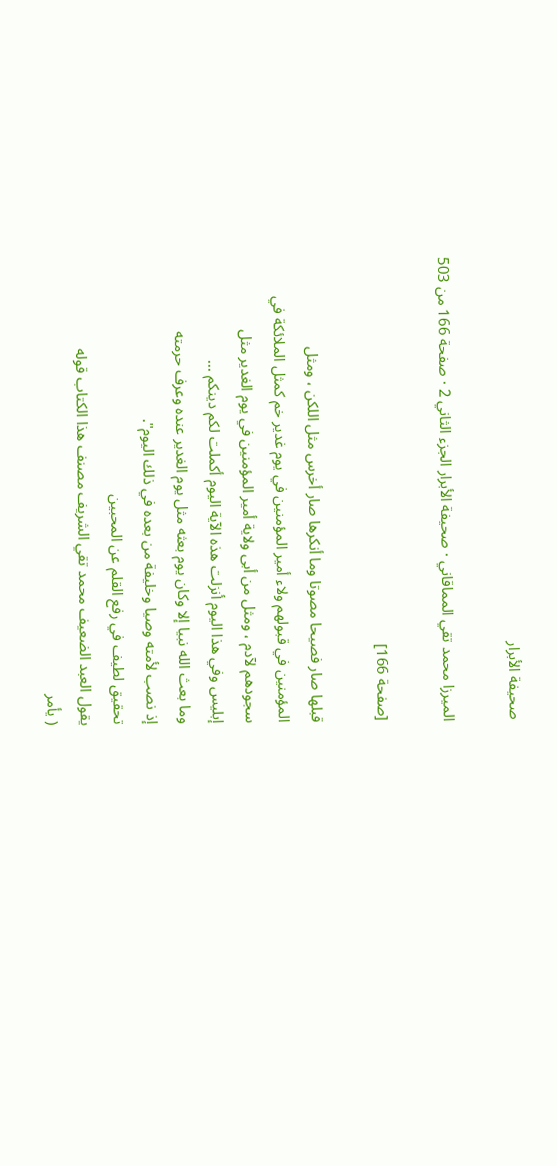صحيفة الأبرار

الميرزا محمد تقي المماقاني · صحيفة الأبرار الجزء الثاني 2 · صفحة 166 من 503

[صفحة 166]

قبلها صار فصيحا مصوتا وما أنكرها صار أخرس مثل اللكن ، ومثل
المؤمنين في قبولهم ولاء أمير المؤمنين في يوم غدير خم كمثل الملائكة في
سجودهم لآدم ، ومثل من أبى ولاية أمير المؤمنين في يوم الغدير مثل
إبليس وفي هذا اليوم أنزلت هذه الآية اليوم أكملت لكم دينكم ...
وما بعث الله نبيا إلا وكان يوم بعثه مثل يوم الغدير عنده وعرف حرمته
إذ نصب لأمته وصيا وخليفة من بعده في ذلك اليوم".
تحقيق لطيف في رفع القلم عن المحبين
يقول العبد الضعيف محمد تقي الشريف مصنف هذا الكتاب قوله
( يأمر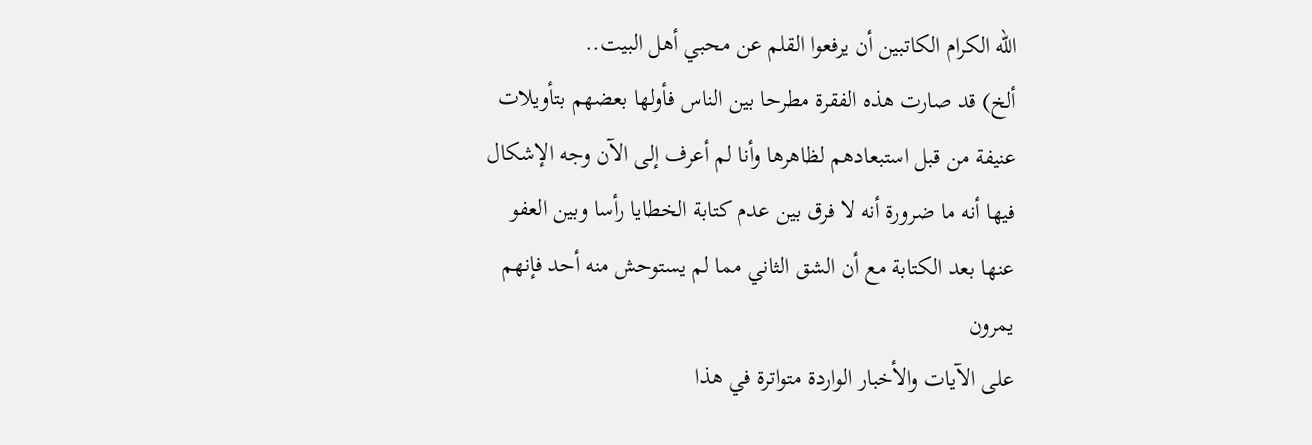الله الكرام الكاتبين أن يرفعوا القلم عن محبي أهل البيت..
ألخ) قد صارت هذه الفقرة مطرحا بين الناس فأولها بعضهم بتأويلات
عنيفة من قبل استبعادهم لظاهرها وأنا لم أعرف إلى الآن وجه الإشكال
فيها أنه ما ضرورة أنه لا فرق بين عدم كتابة الخطايا رأسا وبين العفو
عنها بعد الكتابة مع أن الشق الثاني مما لم يستوحش منه أحد فإنهم يمرون
على الآيات والأخبار الواردة متواترة في هذا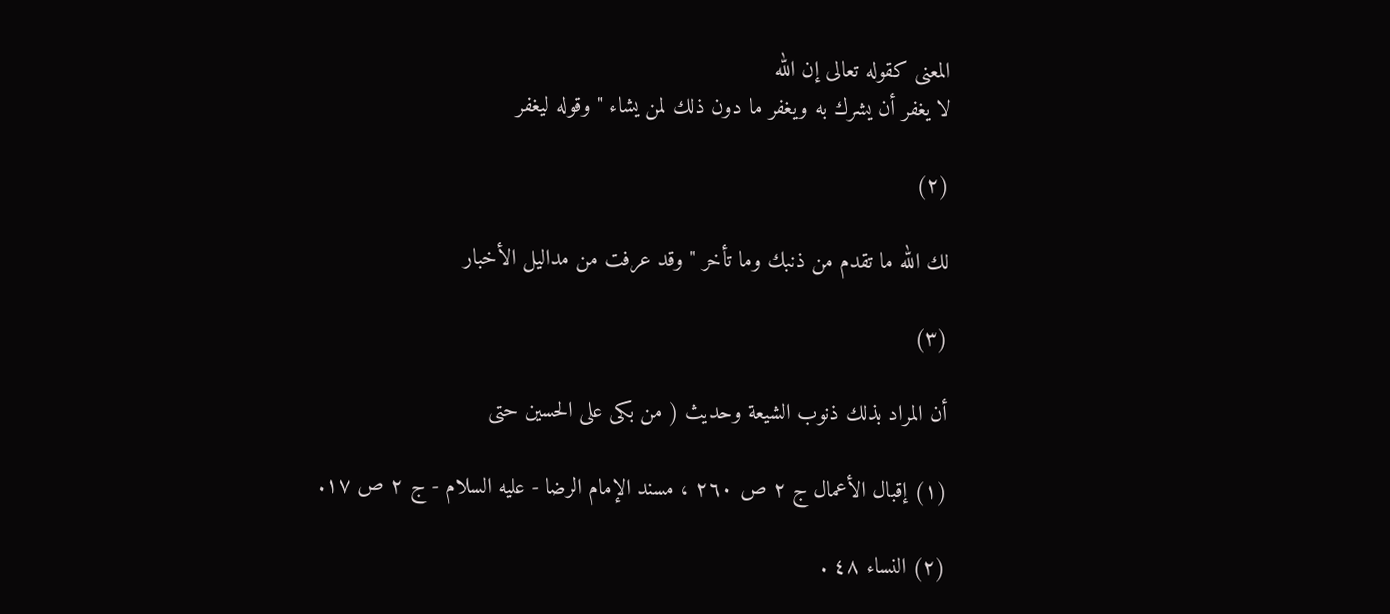المعنى كقوله تعالى إن الله
لا يغفر أن يشرك به ويغفر ما دون ذلك لمن يشاء " وقوله ليغفر

(۲)

لك الله ما تقدم من ذنبك وما تأخر " وقد عرفت من مداليل الأخبار

(۳)

أن المراد بذلك ذنوب الشيعة وحديث ( من بكى على الحسين حتى

(۱) إقبال الأعمال ج ۲ ص ٢٦٠ ، مسند الإمام الرضا - عليه السلام - ج ۲ ص ۱۷.

(٢) النساء ٤٨ .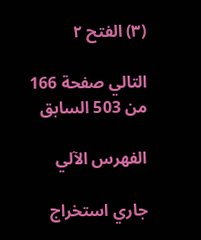(۳) الفتح ٢

التالي صفحة 166 من 503 السابق

الفهرس الآلي

جاري استخراج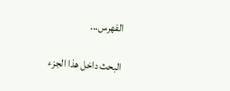الفهرس...

البحث داخل هذا الجزء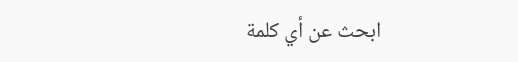ابحث عن أي كلمة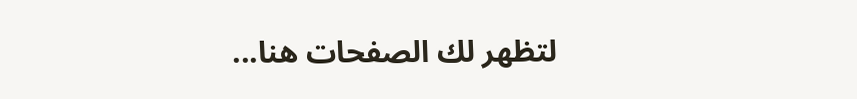لتظهر لك الصفحات هنا...